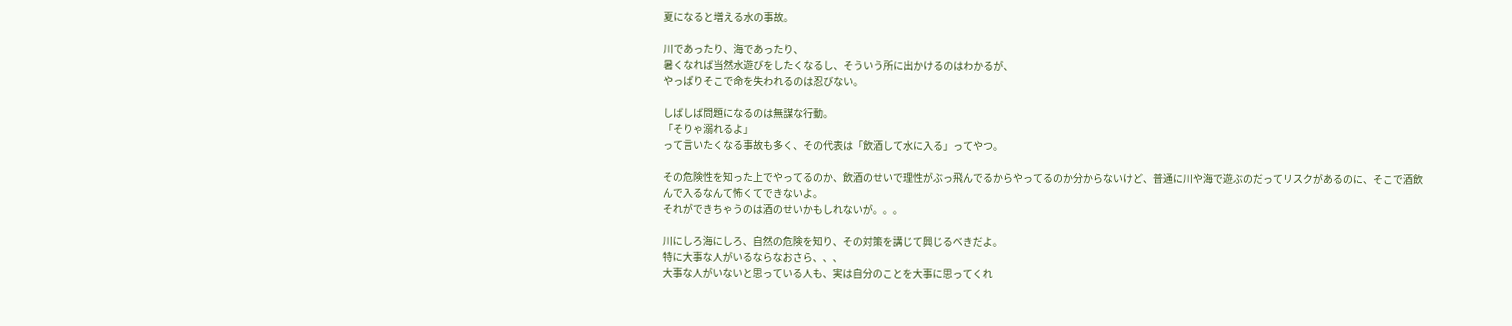夏になると増える水の事故。

川であったり、海であったり、
暑くなれば当然水遊びをしたくなるし、そういう所に出かけるのはわかるが、
やっぱりそこで命を失われるのは忍びない。

しばしば問題になるのは無謀な行動。
「そりゃ溺れるよ」
って言いたくなる事故も多く、その代表は「飲酒して水に入る」ってやつ。

その危険性を知った上でやってるのか、飲酒のせいで理性がぶっ飛んでるからやってるのか分からないけど、普通に川や海で遊ぶのだってリスクがあるのに、そこで酒飲んで入るなんて怖くてできないよ。
それができちゃうのは酒のせいかもしれないが。。。

川にしろ海にしろ、自然の危険を知り、その対策を講じて興じるべきだよ。
特に大事な人がいるならなおさら、、、
大事な人がいないと思っている人も、実は自分のことを大事に思ってくれ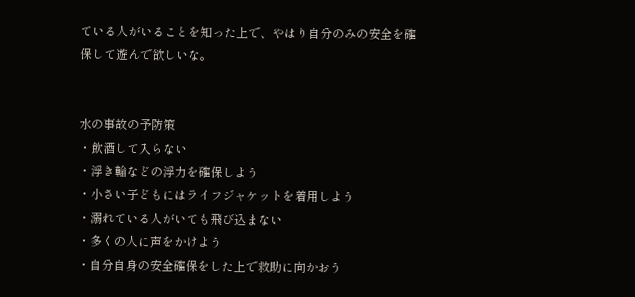ている人がいることを知った上で、やはり自分のみの安全を確保して遊んで欲しいな。


水の事故の予防策
・飲酒して入らない
・浮き輪などの浮力を確保しよう
・小さい子どもにはライフジャケットを着用しよう
・溺れている人がいても飛び込まない
・多くの人に声をかけよう
・自分自身の安全確保をした上で救助に向かおう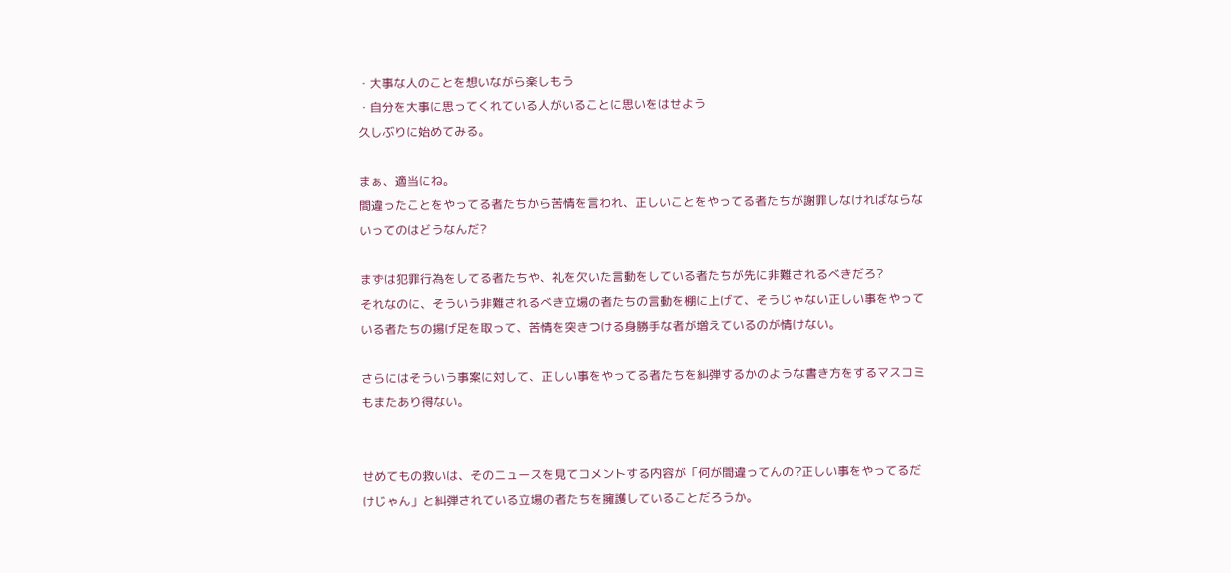・大事な人のことを想いながら楽しもう
・自分を大事に思ってくれている人がいることに思いをはせよう
久しぶりに始めてみる。

まぁ、適当にね。
間違ったことをやってる者たちから苦情を言われ、正しいことをやってる者たちが謝罪しなければならないってのはどうなんだ?

まずは犯罪行為をしてる者たちや、礼を欠いた言動をしている者たちが先に非難されるべきだろ?
それなのに、そういう非難されるべき立場の者たちの言動を棚に上げて、そうじゃない正しい事をやっている者たちの揚げ足を取って、苦情を突きつける身勝手な者が増えているのが情けない。

さらにはそういう事案に対して、正しい事をやってる者たちを糾弾するかのような書き方をするマスコミもまたあり得ない。


せめてもの救いは、そのニュースを見てコメントする内容が「何が間違ってんの?正しい事をやってるだけじゃん」と糾弾されている立場の者たちを擁護していることだろうか。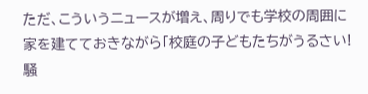ただ、こういうニュースが増え、周りでも学校の周囲に家を建てておきながら「校庭の子どもたちがうるさい!騒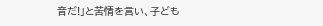音だ!」と苦情を言い、子ども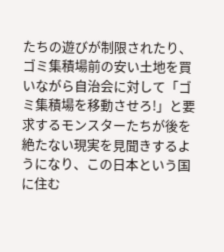たちの遊びが制限されたり、ゴミ集積場前の安い土地を買いながら自治会に対して「ゴミ集積場を移動させろ!」と要求するモンスターたちが後を絶たない現実を見聞きするようになり、この日本という国に住む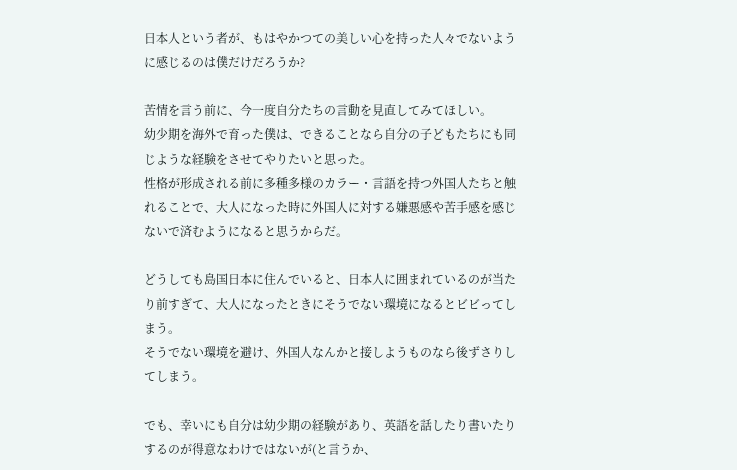日本人という者が、もはやかつての美しい心を持った人々でないように感じるのは僕だけだろうか?

苦情を言う前に、今一度自分たちの言動を見直してみてほしい。
幼少期を海外で育った僕は、できることなら自分の子どもたちにも同じような経験をさせてやりたいと思った。
性格が形成される前に多種多様のカラー・言語を持つ外国人たちと触れることで、大人になった時に外国人に対する嫌悪感や苦手感を感じないで済むようになると思うからだ。

どうしても島国日本に住んでいると、日本人に囲まれているのが当たり前すぎて、大人になったときにそうでない環境になるとビビってしまう。
そうでない環境を避け、外国人なんかと接しようものなら後ずさりしてしまう。

でも、幸いにも自分は幼少期の経験があり、英語を話したり書いたりするのが得意なわけではないが(と言うか、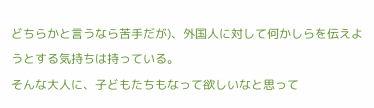どちらかと言うなら苦手だが)、外国人に対して何かしらを伝えようとする気持ちは持っている。
そんな大人に、子どもたちもなって欲しいなと思って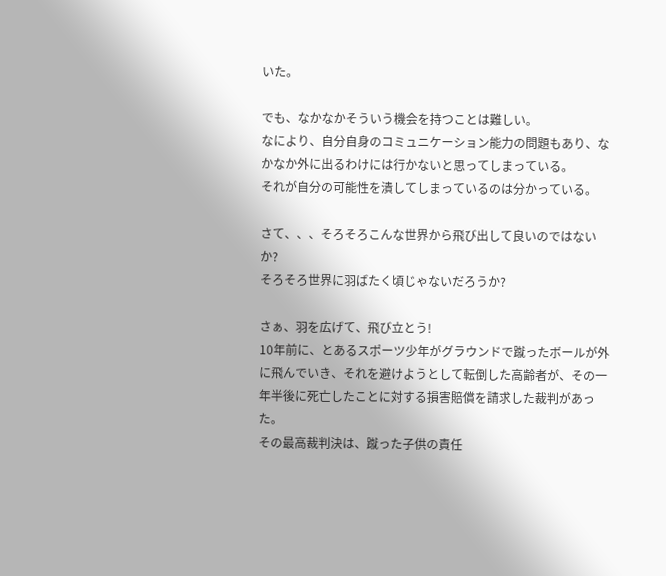いた。

でも、なかなかそういう機会を持つことは難しい。
なにより、自分自身のコミュニケーション能力の問題もあり、なかなか外に出るわけには行かないと思ってしまっている。
それが自分の可能性を潰してしまっているのは分かっている。

さて、、、そろそろこんな世界から飛び出して良いのではないか?
そろそろ世界に羽ばたく頃じゃないだろうか?

さぁ、羽を広げて、飛び立とう!
10年前に、とあるスポーツ少年がグラウンドで蹴ったボールが外に飛んでいき、それを避けようとして転倒した高齢者が、その一年半後に死亡したことに対する損害賠償を請求した裁判があった。
その最高裁判決は、蹴った子供の責任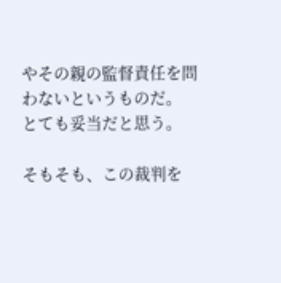やその親の監督責任を問わないというものだ。
とても妥当だと思う。

そもそも、この裁判を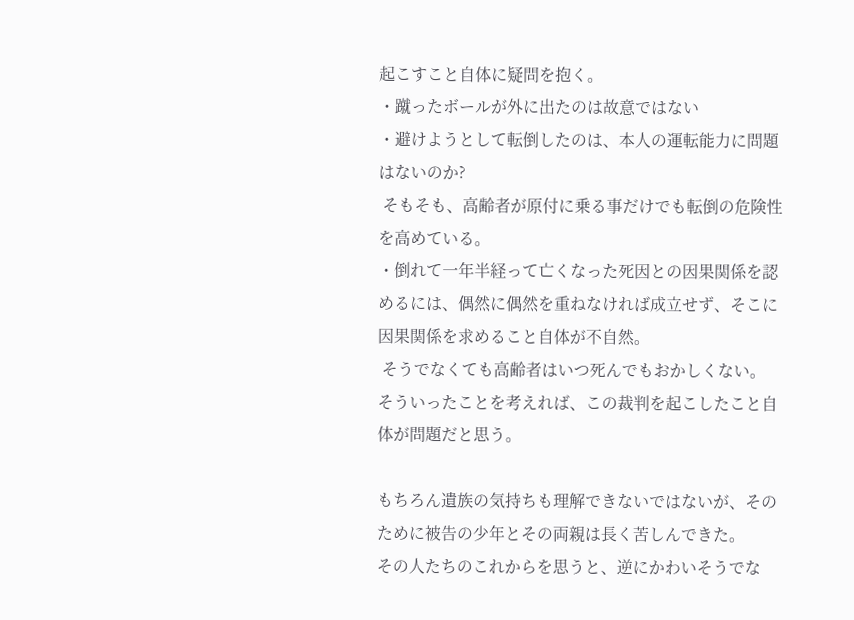起こすこと自体に疑問を抱く。
・蹴ったボールが外に出たのは故意ではない
・避けようとして転倒したのは、本人の運転能力に問題はないのか?
 そもそも、高齢者が原付に乗る事だけでも転倒の危険性を高めている。
・倒れて一年半経って亡くなった死因との因果関係を認めるには、偶然に偶然を重ねなければ成立せず、そこに因果関係を求めること自体が不自然。
 そうでなくても高齢者はいつ死んでもおかしくない。
そういったことを考えれば、この裁判を起こしたこと自体が問題だと思う。

もちろん遺族の気持ちも理解できないではないが、そのために被告の少年とその両親は長く苦しんできた。
その人たちのこれからを思うと、逆にかわいそうでな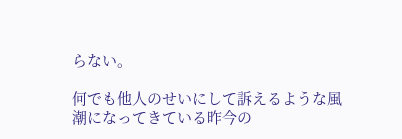らない。

何でも他人のせいにして訴えるような風潮になってきている昨今の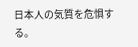日本人の気質を危惧する。